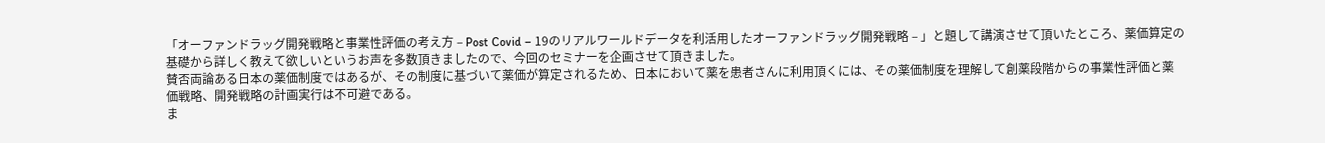「オーファンドラッグ開発戦略と事業性評価の考え方 – Post Covid – 19のリアルワールドデータを利活用したオーファンドラッグ開発戦略 – 」と題して講演させて頂いたところ、薬価算定の基礎から詳しく教えて欲しいというお声を多数頂きましたので、今回のセミナーを企画させて頂きました。
賛否両論ある日本の薬価制度ではあるが、その制度に基づいて薬価が算定されるため、日本において薬を患者さんに利用頂くには、その薬価制度を理解して創薬段階からの事業性評価と薬価戦略、開発戦略の計画実行は不可避である。
ま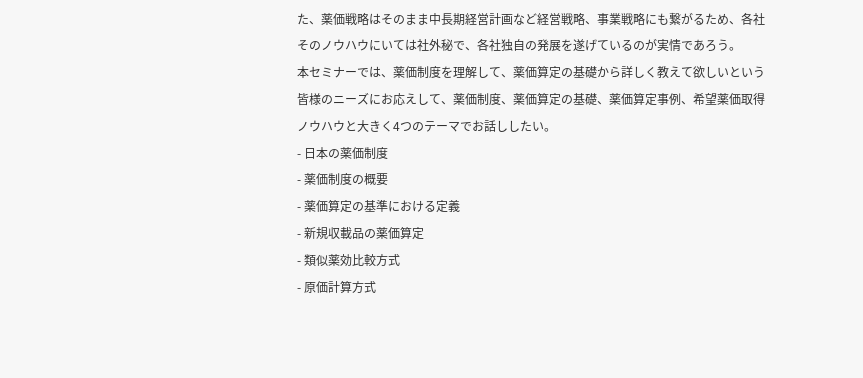た、薬価戦略はそのまま中長期経営計画など経営戦略、事業戦略にも繋がるため、各社そのノウハウにいては社外秘で、各社独自の発展を遂げているのが実情であろう。
本セミナーでは、薬価制度を理解して、薬価算定の基礎から詳しく教えて欲しいという皆様のニーズにお応えして、薬価制度、薬価算定の基礎、薬価算定事例、希望薬価取得ノウハウと大きく4つのテーマでお話ししたい。
- 日本の薬価制度
- 薬価制度の概要
- 薬価算定の基準における定義
- 新規収載品の薬価算定
- 類似薬効比較方式
- 原価計算方式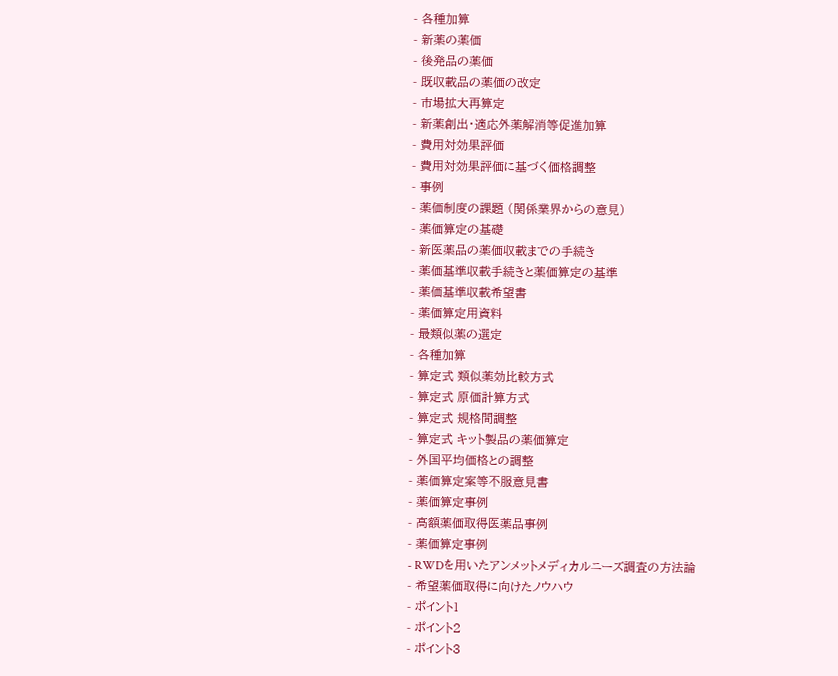- 各種加算
- 新薬の薬価
- 後発品の薬価
- 既収載品の薬価の改定
- 市場拡大再算定
- 新薬創出・適応外薬解消等促進加算
- 費用対効果評価
- 費用対効果評価に基づく価格調整
- 事例
- 薬価制度の課題 (関係業界からの意見)
- 薬価算定の基礎
- 新医薬品の薬価収載までの手続き
- 薬価基準収載手続きと薬価算定の基準
- 薬価基準収載希望書
- 薬価算定用資料
- 最類似薬の選定
- 各種加算
- 算定式 類似薬効比較方式
- 算定式 原価計算方式
- 算定式 規格間調整
- 算定式 キット製品の薬価算定
- 外国平均価格との調整
- 薬価算定案等不服意見書
- 薬価算定事例
- 高額薬価取得医薬品事例
- 薬価算定事例
- RWDを用いたアンメットメディカルニーズ調査の方法論
- 希望薬価取得に向けたノウハウ
- ポイント1
- ポイント2
- ポイント3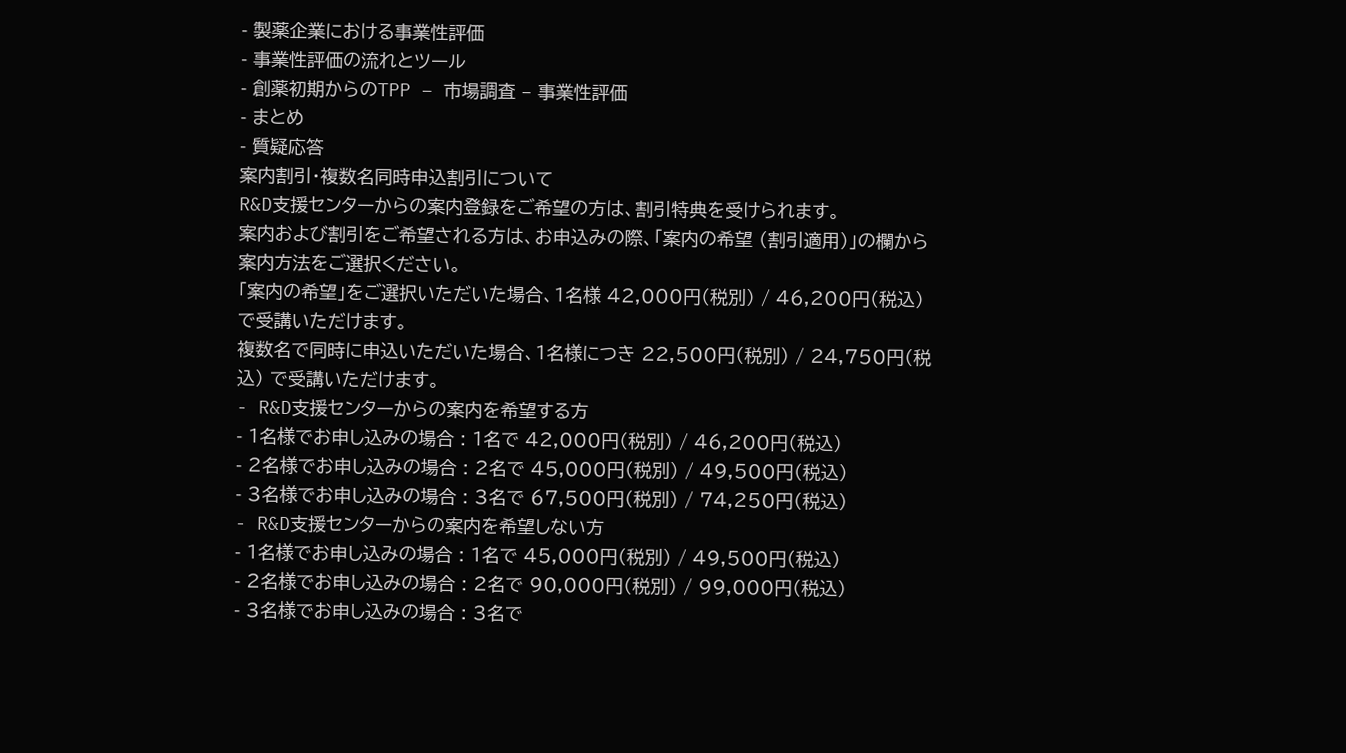- 製薬企業における事業性評価
- 事業性評価の流れとツール
- 創薬初期からのTPP – 市場調査 – 事業性評価
- まとめ
- 質疑応答
案内割引・複数名同時申込割引について
R&D支援センターからの案内登録をご希望の方は、割引特典を受けられます。
案内および割引をご希望される方は、お申込みの際、「案内の希望 (割引適用)」の欄から案内方法をご選択ください。
「案内の希望」をご選択いただいた場合、1名様 42,000円(税別) / 46,200円(税込) で受講いただけます。
複数名で同時に申込いただいた場合、1名様につき 22,500円(税別) / 24,750円(税込) で受講いただけます。
- R&D支援センターからの案内を希望する方
- 1名様でお申し込みの場合 : 1名で 42,000円(税別) / 46,200円(税込)
- 2名様でお申し込みの場合 : 2名で 45,000円(税別) / 49,500円(税込)
- 3名様でお申し込みの場合 : 3名で 67,500円(税別) / 74,250円(税込)
- R&D支援センターからの案内を希望しない方
- 1名様でお申し込みの場合 : 1名で 45,000円(税別) / 49,500円(税込)
- 2名様でお申し込みの場合 : 2名で 90,000円(税別) / 99,000円(税込)
- 3名様でお申し込みの場合 : 3名で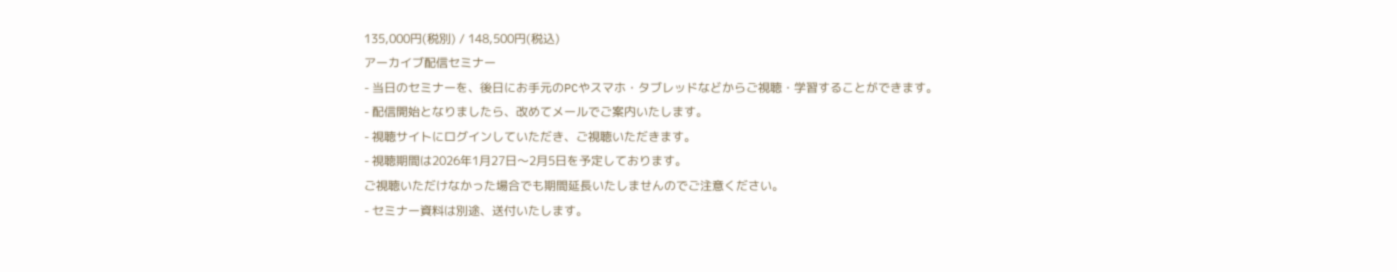135,000円(税別) / 148,500円(税込)
アーカイブ配信セミナー
- 当日のセミナーを、後日にお手元のPCやスマホ・タブレッドなどからご視聴・学習することができます。
- 配信開始となりましたら、改めてメールでご案内いたします。
- 視聴サイトにログインしていただき、ご視聴いただきます。
- 視聴期間は2026年1月27日〜2月5日を予定しております。
ご視聴いただけなかった場合でも期間延長いたしませんのでご注意ください。
- セミナー資料は別途、送付いたします。